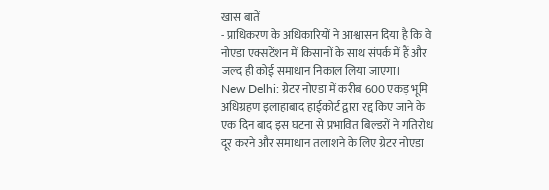खास बातें
- प्राधिकरण के अधिकारियों ने आश्वासन दिया है कि वे नोएडा एक्सटेंशन में किसानों के साथ संपर्क में हैं और जल्द ही कोई समाधान निकाल लिया जाएगा।
New Delhi: ग्रेटर नोएडा में करीब 600 एकड़ भूमि अधिग्रहण इलाहाबाद हाईकोर्ट द्वारा रद्द किए जाने के एक दिन बाद इस घटना से प्रभावित बिल्डरों ने गतिरोध दूर करने और समाधान तलाशने के लिए ग्रेटर नोएडा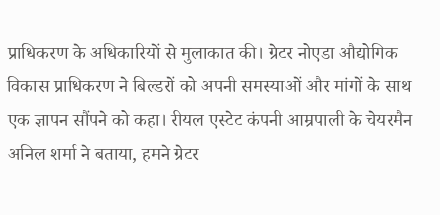प्राधिकरण के अधिकारियों से मुलाकात की। ग्रेटर नोएडा औद्योगिक विकास प्राधिकरण ने बिल्डरों को अपनी समस्याओं और मांगों के साथ एक ज्ञापन सौंपने को कहा। रीयल एस्टेट कंपनी आम्रपाली के चेयरमैन अनिल शर्मा ने बताया, हमने ग्रेटर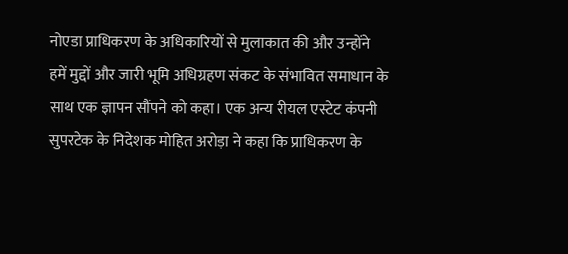नोएडा प्राधिकरण के अधिकारियों से मुलाकात की और उन्होंने हमें मुद्दों और जारी भूमि अधिग्रहण संकट के संभावित समाधान के साथ एक ज्ञापन सौंपने को कहा। एक अन्य रीयल एस्टेट कंपनी सुपरटेक के निदेशक मोहित अरोड़ा ने कहा कि प्राधिकरण के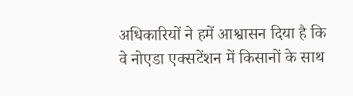अधिकारियों ने हमें आश्वासन दिया है कि वे नोएडा एक्सटेंशन में किसानों के साथ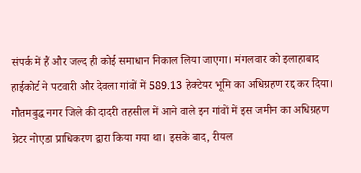संपर्क में हैं और जल्द ही कोई समाधान निकाल लिया जाएगा। मंगलवार को इलाहाबाद हाईकोर्ट ने पटवारी और देवला गांवों में 589.13 हेक्टेयर भूमि का अधिग्रहण रद्द कर दिया। गौतमबुद्ध नगर जिले की दादरी तहसील में आने वाले इन गांवों में इस जमीन का अधिग्रहण ग्रेटर नोएडा प्राधिकरण द्वारा किया गया था। इसके बाद, रीयल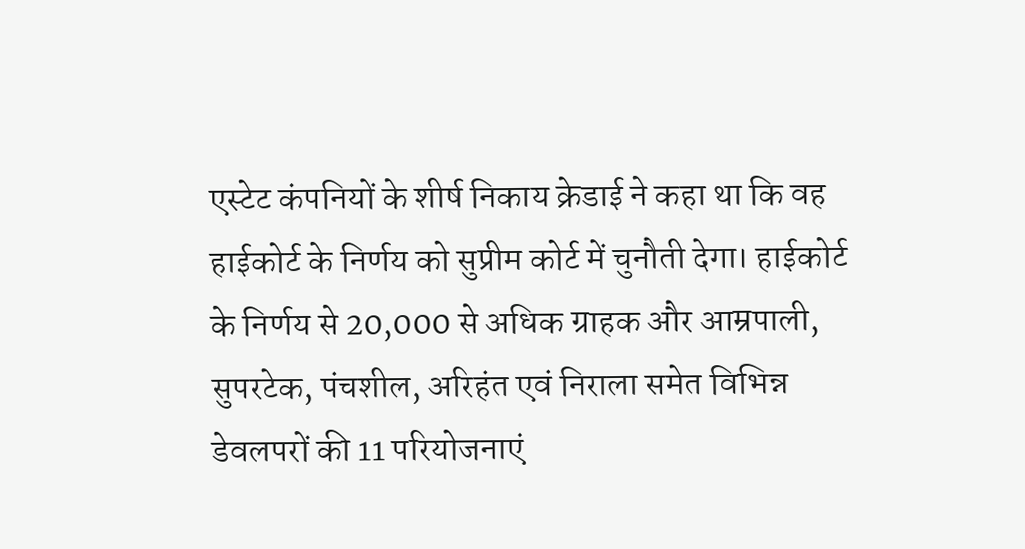एस्टेट कंपनियों के शीर्ष निकाय क्रेडाई ने कहा था कि वह हाईकोर्ट के निर्णय को सुप्रीम कोर्ट में चुनौती देगा। हाईकोर्ट के निर्णय से 20,000 से अधिक ग्राहक और आम्रपाली, सुपरटेक, पंचशील, अरिहंत एवं निराला समेत विभिन्न डेवलपरों की 11 परियोजनाएं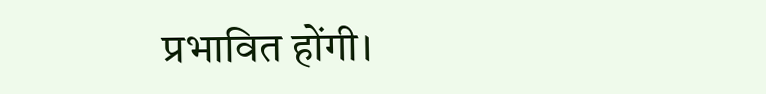प्रभावित होंगी।